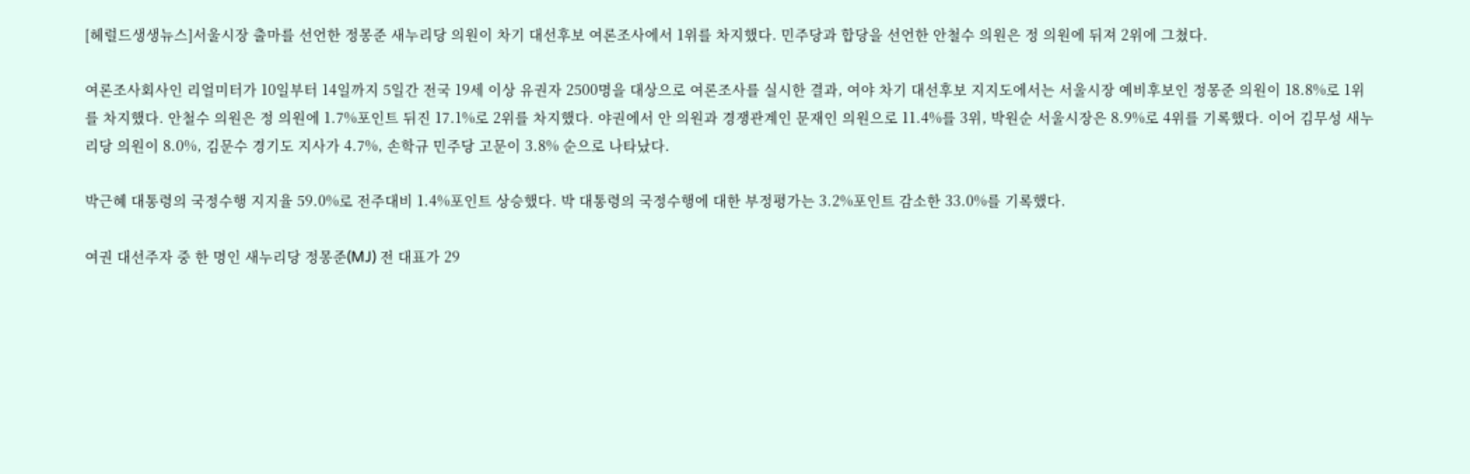[헤럴드생생뉴스]서울시장 출마를 선언한 정몽준 새누리당 의원이 차기 대선후보 여론조사에서 1위를 차지했다. 민주당과 합당을 선언한 안철수 의원은 정 의원에 뒤져 2위에 그쳤다.

여론조사회사인 리얼미터가 10일부터 14일까지 5일간 전국 19세 이상 유권자 2500명을 대상으로 여론조사를 실시한 결과, 여야 차기 대선후보 지지도에서는 서울시장 예비후보인 정몽준 의원이 18.8%로 1위를 차지했다. 안철수 의원은 정 의원에 1.7%포인트 뒤진 17.1%로 2위를 차지했다. 야권에서 안 의원과 경쟁관계인 문재인 의원으로 11.4%를 3위, 박원순 서울시장은 8.9%로 4위를 기록했다. 이어 김무성 새누리당 의원이 8.0%, 김문수 경기도 지사가 4.7%, 손학규 민주당 고문이 3.8% 순으로 나타났다.

박근혜 대통령의 국정수행 지지율 59.0%로 전주대비 1.4%포인트 상승했다. 박 대통령의 국정수행에 대한 부정평가는 3.2%포인트 감소한 33.0%를 기록했다.

여권 대선주자 중 한 명인 새누리당 정몽준(MJ) 전 대표가 29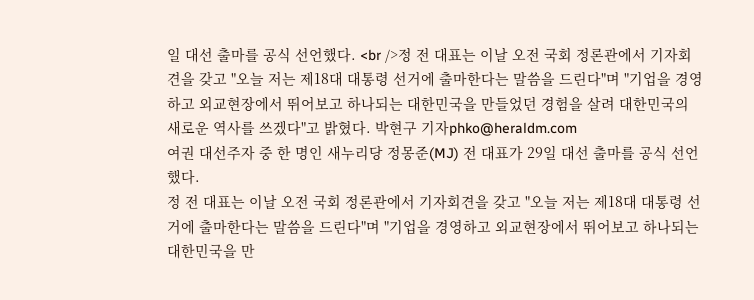일 대선 출마를 공식 선언했다. <br />정 전 대표는 이날 오전 국회 정론관에서 기자회견을 갖고 "오늘 저는 제18대 대통령 선거에 출마한다는 말씀을 드린다"며 "기업을 경영하고 외교현장에서 뛰어보고 하나되는 대한민국을 만들었던 경험을 살려 대한민국의 새로운 역사를 쓰겠다"고 밝혔다. 박현구 기자phko@heraldm.com
여권 대선주자 중 한 명인 새누리당 정몽준(MJ) 전 대표가 29일 대선 출마를 공식 선언했다.
정 전 대표는 이날 오전 국회 정론관에서 기자회견을 갖고 "오늘 저는 제18대 대통령 선거에 출마한다는 말씀을 드린다"며 "기업을 경영하고 외교현장에서 뛰어보고 하나되는 대한민국을 만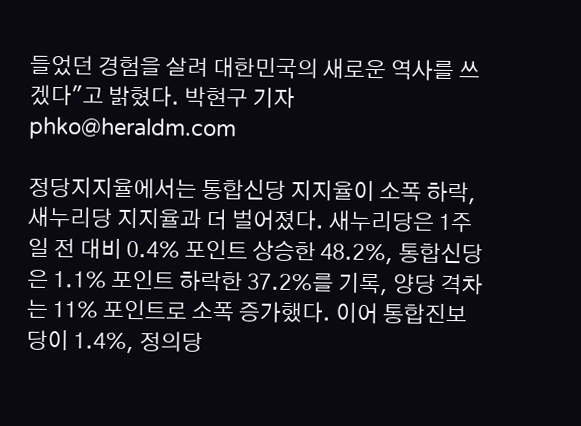들었던 경험을 살려 대한민국의 새로운 역사를 쓰겠다"고 밝혔다. 박현구 기자phko@heraldm.com

정당지지율에서는 통합신당 지지율이 소폭 하락, 새누리당 지지율과 더 벌어졌다. 새누리당은 1주일 전 대비 0.4% 포인트 상승한 48.2%, 통합신당은 1.1% 포인트 하락한 37.2%를 기록, 양당 격차는 11% 포인트로 소폭 증가했다. 이어 통합진보당이 1.4%, 정의당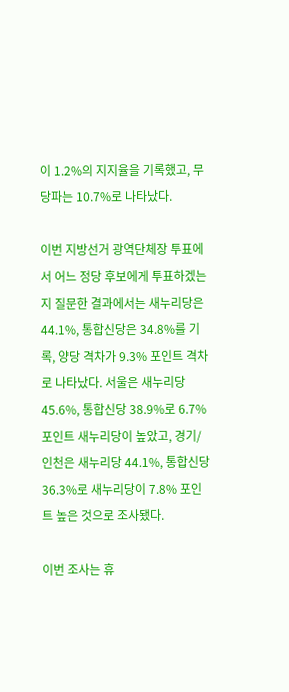이 1.2%의 지지율을 기록했고, 무당파는 10.7%로 나타났다.

이번 지방선거 광역단체장 투표에서 어느 정당 후보에게 투표하겠는지 질문한 결과에서는 새누리당은 44.1%, 통합신당은 34.8%를 기록, 양당 격차가 9.3% 포인트 격차로 나타났다. 서울은 새누리당 45.6%, 통합신당 38.9%로 6.7% 포인트 새누리당이 높았고, 경기/인천은 새누리당 44.1%, 통합신당 36.3%로 새누리당이 7.8% 포인트 높은 것으로 조사됐다.

이번 조사는 휴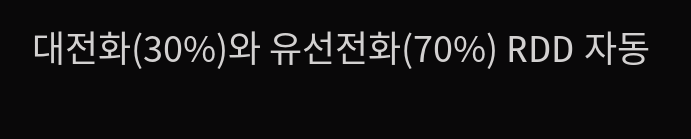대전화(30%)와 유선전화(70%) RDD 자동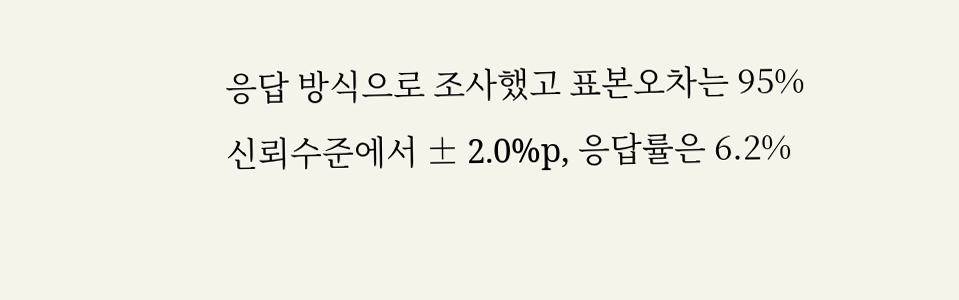응답 방식으로 조사했고 표본오차는 95% 신뢰수준에서 ± 2.0%p, 응답률은 6.2%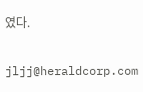였다.


jljj@heraldcorp.com